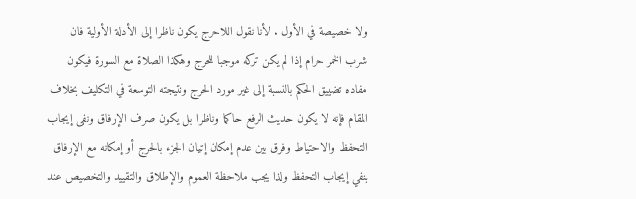ولا خصيصة في الأول . لأنا نقول اللاحرج يكون ناظرا إلى الأدلة الأولية فان شرب الخمر حرام إذا لم يكن تركه موجبا للحرج وهكذا الصلاة مع السورة فيكون مفاده تضييق الحكم بالنسبة إلى غير مورد الحرج ونتيجته التوسعة في التكليف بخلاف المقام فإنه لا يكون حديث الرفع حاكما وناظرا بل يكون صرف الإرفاق ونفى إيجاب التحفظ والاحتياط وفرق بين عدم إمكان إتيان الجزء بالحرج أو إمكانه مع الإرفاق بنفي إيجاب التحفظ ولذا يجب ملاحظة العموم والإطلاق والتقييد والتخصيص عند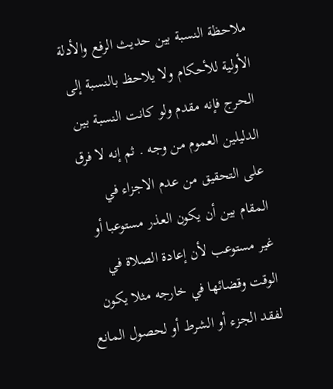ملاحظة النسبة بين حديث الرفع والأدلة الأولية للأحكام ولا يلاحظ بالنسبة إلى الحرج فإنه مقدم ولو كانت النسبة بين الدليلين العموم من وجه . ثم إنه لا فرق على التحقيق من عدم الاجزاء في المقام بين أن يكون العذر مستوعبا أو غير مستوعب لأن إعادة الصلاة في الوقت وقضائها في خارجه مثلا يكون لفقد الجزء أو الشرط أو لحصول المانع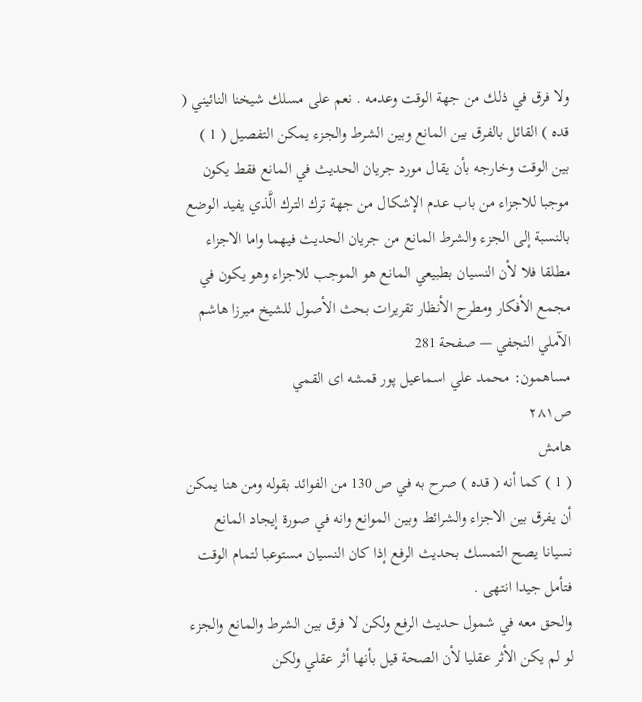ولا فرق في ذلك من جهة الوقت وعدمه . نعم على مسلك شيخنا النائيني ( قده ) القائل بالفرق بين المانع وبين الشرط والجزء يمكن التفصيل ( 1 ) بين الوقت وخارجه بأن يقال مورد جريان الحديث في المانع فقط يكون موجبا للاجزاء من باب عدم الإشكال من جهة ترك الترك الَّذي يفيد الوضع بالنسبة إلى الجزء والشرط المانع من جريان الحديث فيهما واما الاجزاء مطلقا فلا لأن النسيان بطبيعي المانع هو الموجب للاجزاء وهو يكون في
مجمع الأفكار ومطرح الأنظار تقريرات بحث الأصول للشيخ ميرزا هاشم الآملي النجفي — صفحة 281
مساهمون: محمد علي اسماعيل پور قمشه اى القمي
ص٢٨١
هامش
( 1 ) كما أنه ( قده ) صرح به في ص 130 من الفوائد بقوله ومن هنا يمكن أن يفرق بين الاجزاء والشرائط وبين الموانع وانه في صورة إيجاد المانع نسيانا يصح التمسك بحديث الرفع إذا كان النسيان مستوعبا لتمام الوقت فتأمل جيدا انتهى .
والحق معه في شمول حديث الرفع ولكن لا فرق بين الشرط والمانع والجزء لو لم يكن الأثر عقليا لأن الصحة قيل بأنها أثر عقلي ولكن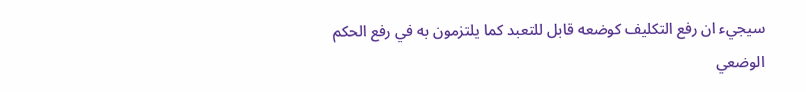سيجيء ان رفع التكليف كوضعه قابل للتعبد كما يلتزمون به في رفع الحكم الوضعي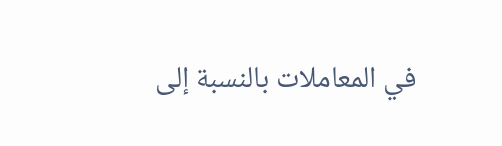في المعاملات بالنسبة إلى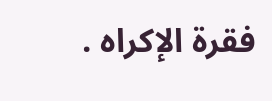فقرة الإكراه .